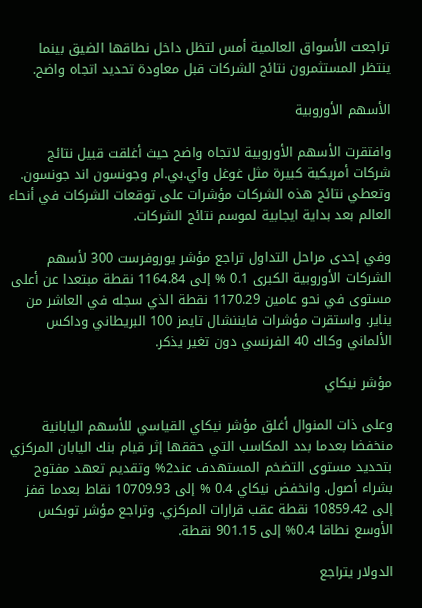تراجعت الأسواق العالمية أمس لتظل داخل نطاقها الضيق بينما ينتظر المستثمرون نتائج الشركات قبل معاودة تحديد اتجاه واضح.

الأسهم الأوروبية

وافتقرت الأسهم الأوروبية لاتجاه واضح حيث أغلقت قبيل نتائج شركات أمريكية كبيرة مثل غوغل وآي.بي.ام وجونسون اند جونسون. وتعطي نتائج هذه الشركات مؤشرات على توقعات الشركات في أنحاء العالم بعد بداية ايجابية لموسم نتائج الشركات.

وفي إحدى مراحل التداول تراجع مؤشر يوروفرست 300 لأسهم الشركات الأوروبية الكبرى 0.1 % إلى 1164.84 نقطة مبتعدا عن أعلى مستوى في نحو عامين 1170.29 نقطة الذي سجله في العاشر من يناير. واستقرت مؤشرات فايننشال تايمز 100 البريطاني وداكس الألماني وكاك 40 الفرنسي دون تغير يذكر.

مؤشر نيكاي

وعلى ذات المنوال أغلق مؤشر نيكاي القياسي للأسهم اليابانية منخفضا بعدما بدد المكاسب التي حققها إثر قيام بنك اليابان المركزي بتحديد مستوى التضخم المستهدف عند2% وتقديم تعهد مفتوح بشراء أصول. وانخفض نيكاي 0.4 % إلى 10709.93 نقاط بعدما قفز إلى 10859.42 نقطة عقب قرارات المركزي. وتراجع مؤشر توبكس الأوسع نطاقا 0.4% إلى 901.15 نقطة.

الدولار يتراجع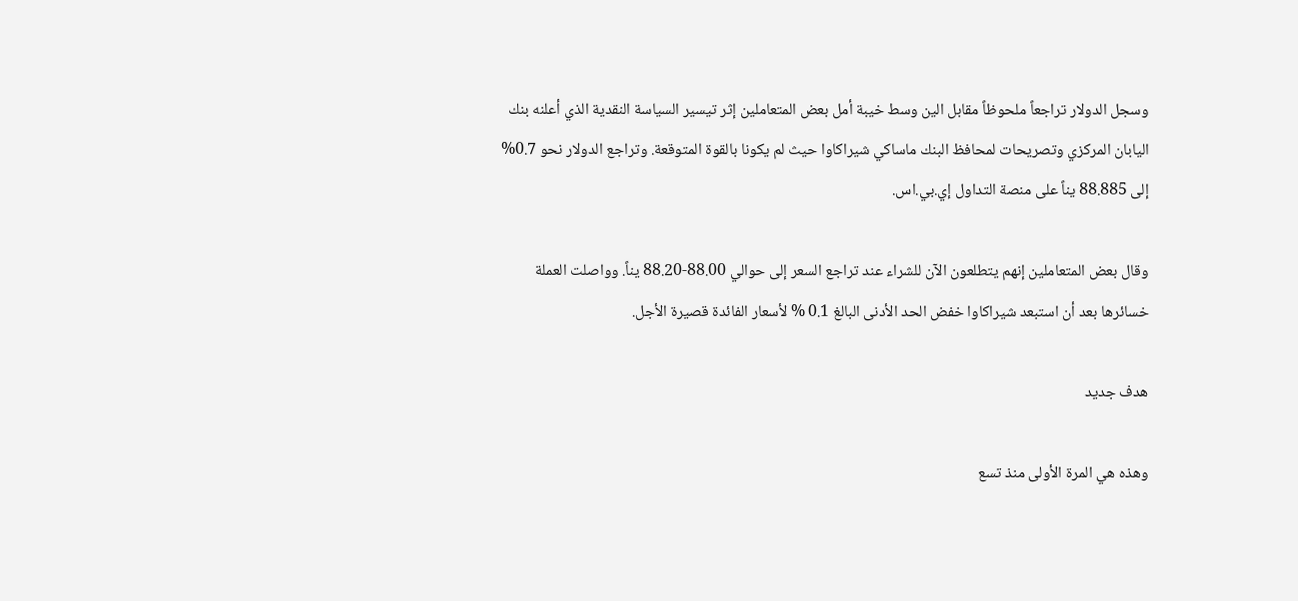وسجل الدولار تراجعاً ملحوظاً مقابل الين وسط خيبة أمل بعض المتعاملين إثر تيسير السياسة النقدية الذي أعلنه بنك اليابان المركزي وتصريحات لمحافظ البنك ماساكي شيراكاوا حيث لم يكونا بالقوة المتوقعة. وتراجع الدولار نحو 0.7% إلى 88.885 يناً على منصة التداول إي.بي.اس.

وقال بعض المتعاملين إنهم يتطلعون الآن للشراء عند تراجع السعر إلى حوالي 88.00-88.20 يناً. وواصلت العملة خسائرها بعد أن استبعد شيراكاوا خفض الحد الأدنى البالغ 0.1 % لأسعار الفائدة قصيرة الأجل.

هدف جديد

وهذه هي المرة الأولى منذ تسع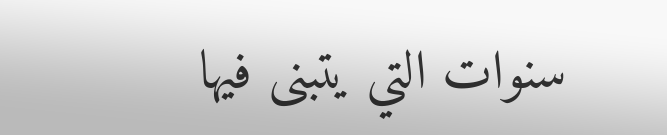سنوات التي يتبنى فيها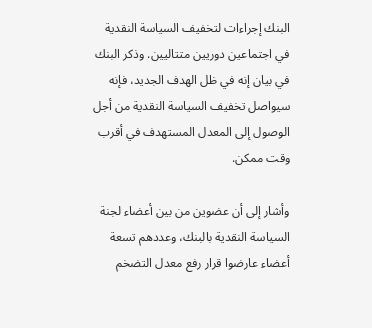البنك إجراءات لتخفيف السياسة النقدية في اجتماعين دوريين متتاليين. وذكر البنك في بيان إنه في ظل الهدف الجديد، فإنه سيواصل تخفيف السياسة النقدية من أجل الوصول إلى المعدل المستهدف في أقرب وقت ممكن.

وأشار إلى أن عضوين من بين أعضاء لجنة السياسة النقدية بالبنك، وعددهم تسعة أعضاء عارضوا قرار رفع معدل التضخم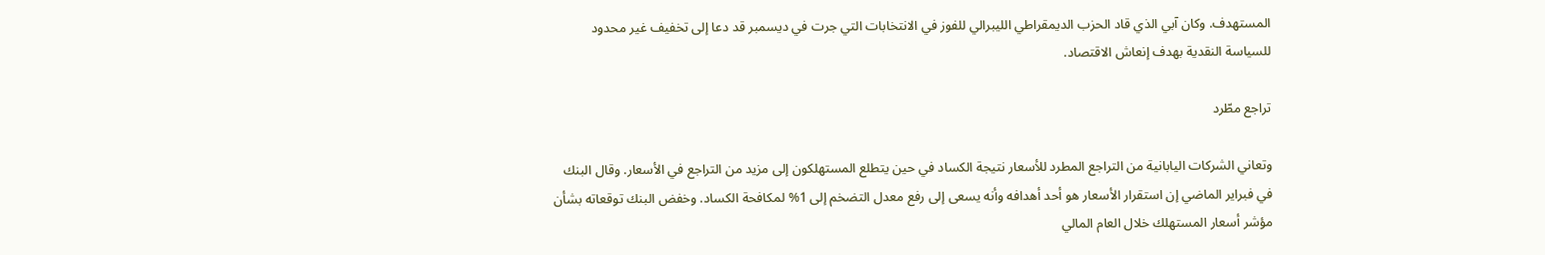المستهدف. وكان آبي الذي قاد الحزب الديمقراطي الليبرالي للفوز في الانتخابات التي جرت في ديسمبر قد دعا إلى تخفيف غير محدود للسياسة النقدية بهدف إنعاش الاقتصاد.

تراجع مطّرد

وتعاني الشركات اليابانية من التراجع المطرد للأسعار نتيجة الكساد في حين يتطلع المستهلكون إلى مزيد من التراجع في الأسعار. وقال البنك في فبراير الماضي إن استقرار الأسعار هو أحد أهدافه وأنه يسعى إلى رفع معدل التضخم إلى 1% لمكافحة الكساد. وخفض البنك توقعاته بشأن مؤشر أسعار المستهلك خلال العام المالي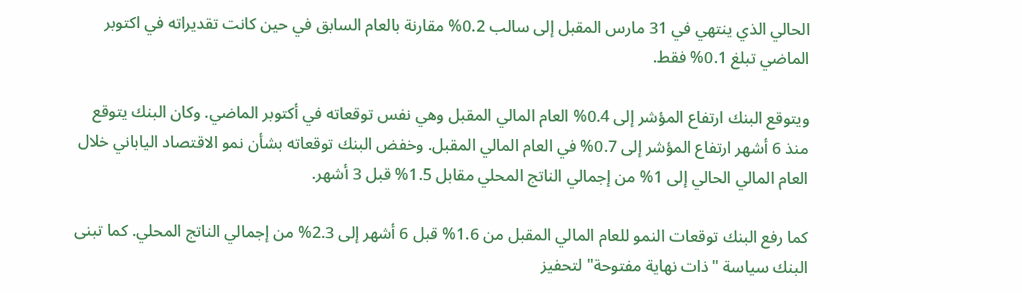الحالي الذي ينتهي في 31 مارس المقبل إلى سالب 0.2% مقارنة بالعام السابق في حين كانت تقديراته في اكتوبر الماضي تبلغ 0.1% فقط.

ويتوقع البنك ارتفاع المؤشر إلى 0.4% العام المالي المقبل وهي نفس توقعاته في أكتوبر الماضي. وكان البنك يتوقع منذ 6 أشهر ارتفاع المؤشر إلى 0.7% في العام المالي المقبل. وخفض البنك توقعاته بشأن نمو الاقتصاد الياباني خلال العام المالي الحالي إلى 1% من إجمالي الناتج المحلي مقابل 1.5% قبل 3 أشهر.

كما رفع البنك توقعات النمو للعام المالي المقبل من 1.6% قبل 6 أشهر إلى 2.3% من إجمالي الناتج المحلي. كما تبنى البنك سياسة "ذات نهاية مفتوحة" لتحفيز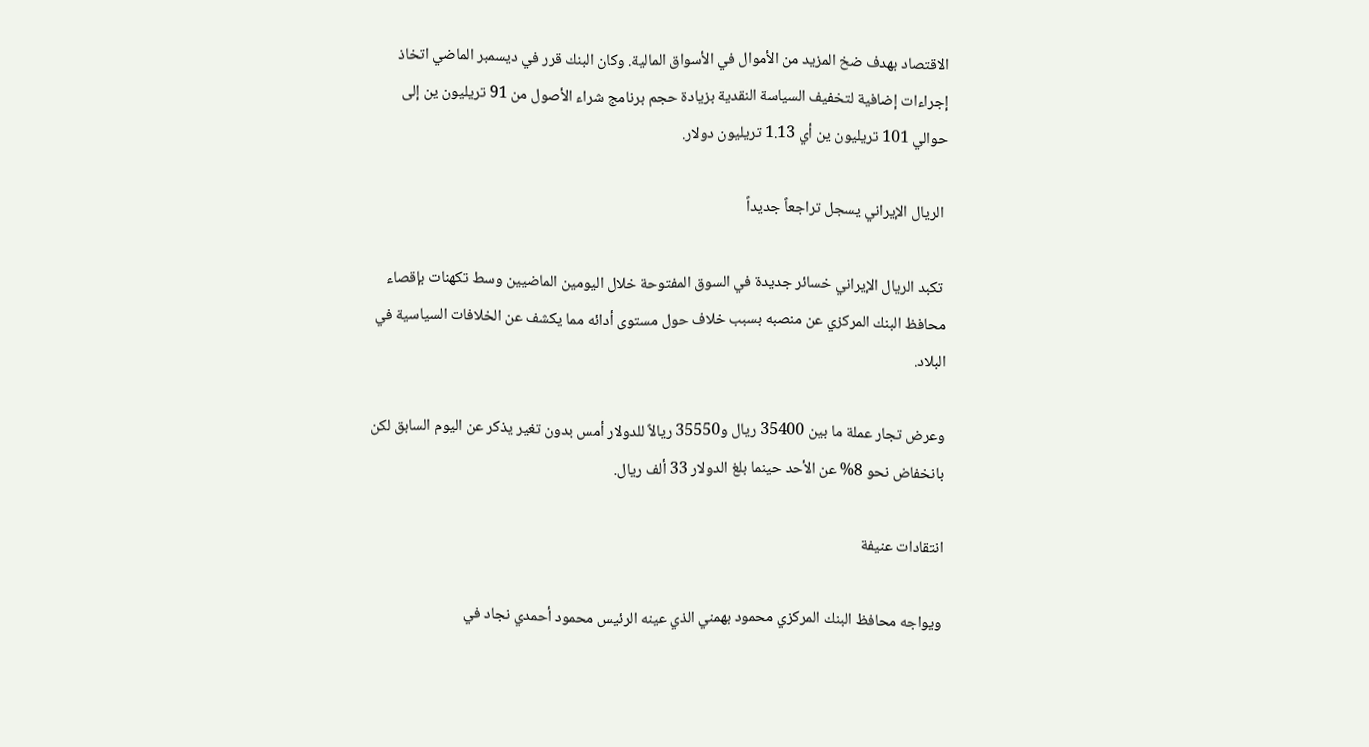الاقتصاد بهدف ضخ المزيد من الأموال في الأسواق المالية. وكان البنك قرر في ديسمبر الماضي اتخاذ إجراءات إضافية لتخفيف السياسة النقدية بزيادة حجم برنامج شراء الأصول من 91 تريليون ين إلى حوالي 101 تريليون ين أي 1.13 تريليون دولار.

 الريال الإيراني يسجل تراجعاً جديداً

 تكبد الريال الإيراني خسائر جديدة في السوق المفتوحة خلال اليومين الماضيين وسط تكهنات بإقصاء محافظ البنك المركزي عن منصبه بسبب خلاف حول مستوى أدائه مما يكشف عن الخلافات السياسية في البلاد.

وعرض تجار عملة ما بين 35400 ريال و35550 ريالاً للدولار أمس بدون تغير يذكر عن اليوم السابق لكن بانخفاض نحو 8% عن الأحد حينما بلغ الدولار 33 ألف ريال.

انتقادات عنيفة

ويواجه محافظ البنك المركزي محمود بهمني الذي عينه الرئيس محمود أحمدي نجاد في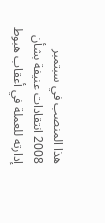هذا المنصب في سبتمبر 2008 انتقادات عنيفة بشأن إدارته للعملة في أعقاب هبوط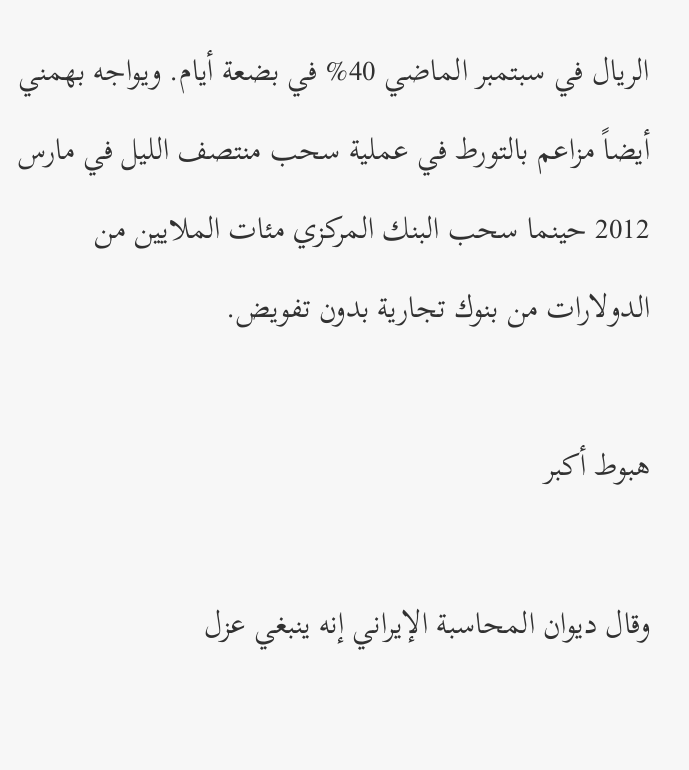الريال في سبتمبر الماضي 40% في بضعة أيام. ويواجه بهمني أيضاً مزاعم بالتورط في عملية سحب منتصف الليل في مارس 2012 حينما سحب البنك المركزي مئات الملايين من الدولارات من بنوك تجارية بدون تفويض.

هبوط أكبر

وقال ديوان المحاسبة الإيراني إنه ينبغي عزل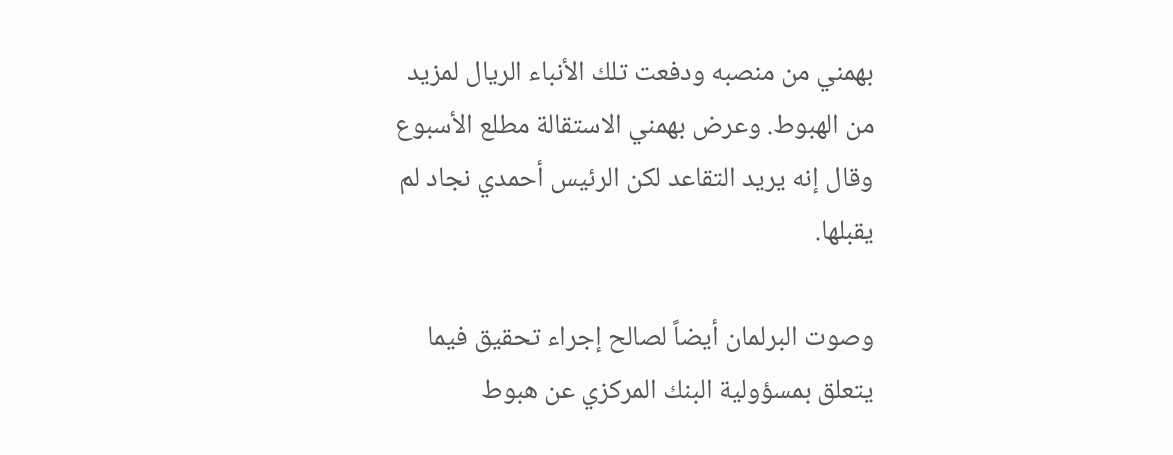بهمني من منصبه ودفعت تلك الأنباء الريال لمزيد من الهبوط. وعرض بهمني الاستقالة مطلع الأسبوع وقال إنه يريد التقاعد لكن الرئيس أحمدي نجاد لم يقبلها.

وصوت البرلمان أيضاً لصالح إجراء تحقيق فيما يتعلق بمسؤولية البنك المركزي عن هبوط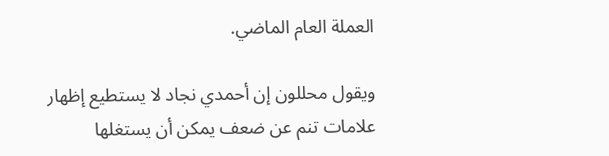العملة العام الماضي.

ويقول محللون إن أحمدي نجاد لا يستطيع إظهار علامات تنم عن ضعف يمكن أن يستغلها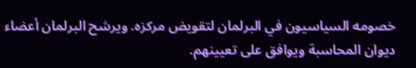خصومه السياسيون في البرلمان لتقويض مركزه. ويرشح البرلمان أعضاء ديوان المحاسبة ويوافق على تعيينهم.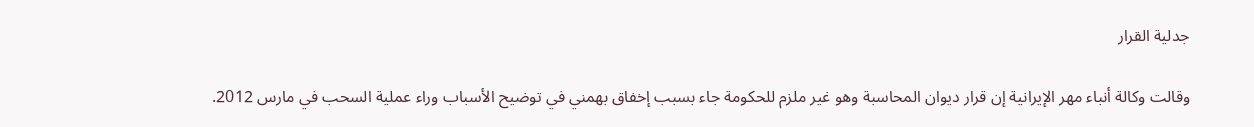جدلية القرار

وقالت وكالة أنباء مهر الإيرانية إن قرار ديوان المحاسبة وهو غير ملزم للحكومة جاء بسبب إخفاق بهمني في توضيح الأسباب وراء عملية السحب في مارس 2012.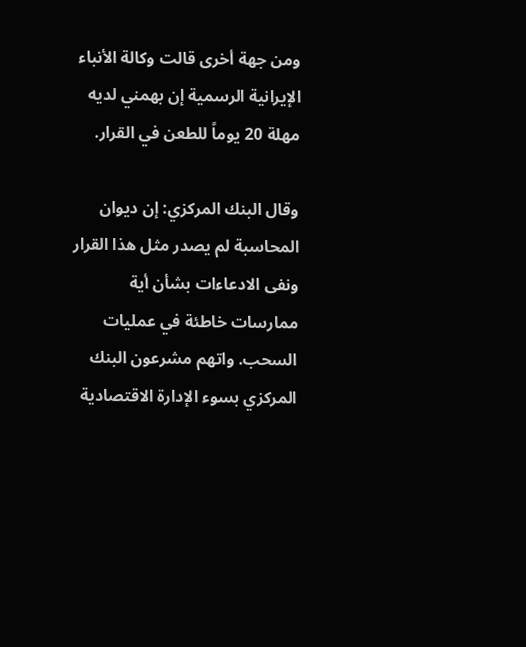ومن جهة أخرى قالت وكالة الأنباء الإيرانية الرسمية إن بهمني لديه مهلة 20 يوماً للطعن في القرار.

وقال البنك المركزي: إن ديوان المحاسبة لم يصدر مثل هذا القرار ونفى الادعاءات بشأن أية ممارسات خاطئة في عمليات السحب. واتهم مشرعون البنك المركزي بسوء الإدارة الاقتصادية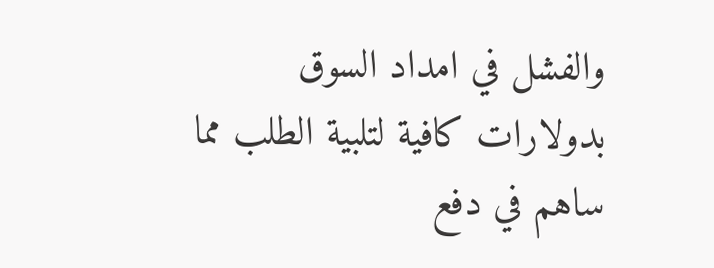والفشل في امداد السوق بدولارات كافية لتلبية الطلب مما ساهم في دفع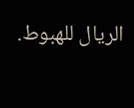الريال للهبوط.